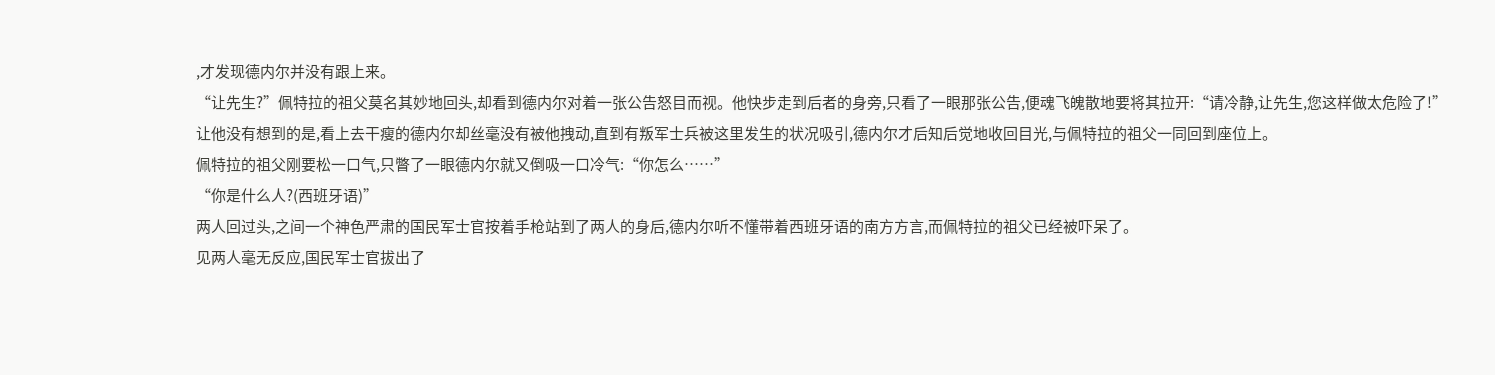,才发现德内尔并没有跟上来。
“让先生?”佩特拉的祖父莫名其妙地回头,却看到德内尔对着一张公告怒目而视。他快步走到后者的身旁,只看了一眼那张公告,便魂飞魄散地要将其拉开:“请冷静,让先生,您这样做太危险了!”
让他没有想到的是,看上去干瘦的德内尔却丝毫没有被他拽动,直到有叛军士兵被这里发生的状况吸引,德内尔才后知后觉地收回目光,与佩特拉的祖父一同回到座位上。
佩特拉的祖父刚要松一口气,只瞥了一眼德内尔就又倒吸一口冷气:“你怎么……”
“你是什么人?(西班牙语)”
两人回过头,之间一个神色严肃的国民军士官按着手枪站到了两人的身后,德内尔听不懂带着西班牙语的南方方言,而佩特拉的祖父已经被吓呆了。
见两人毫无反应,国民军士官拔出了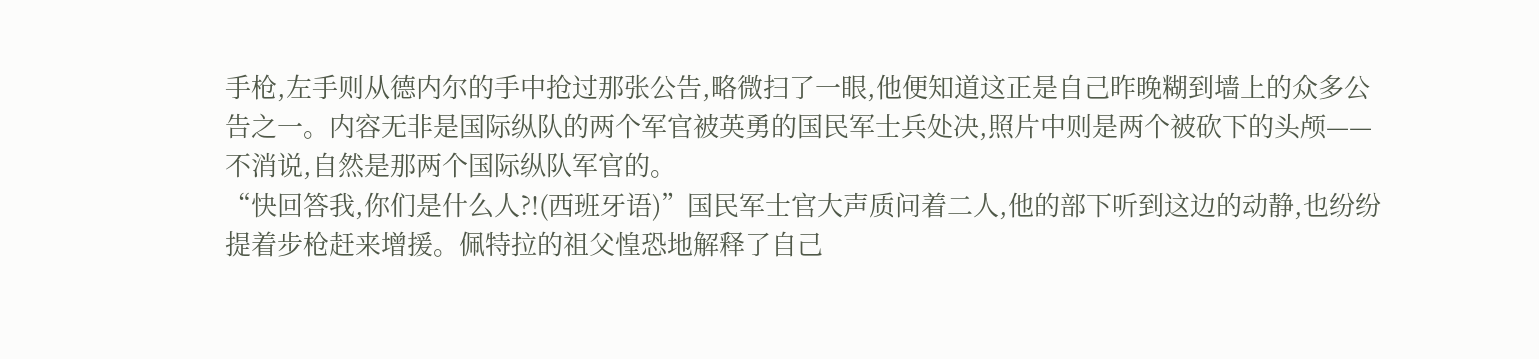手枪,左手则从德内尔的手中抢过那张公告,略微扫了一眼,他便知道这正是自己昨晚糊到墙上的众多公告之一。内容无非是国际纵队的两个军官被英勇的国民军士兵处决,照片中则是两个被砍下的头颅——不消说,自然是那两个国际纵队军官的。
“快回答我,你们是什么人?!(西班牙语)”国民军士官大声质问着二人,他的部下听到这边的动静,也纷纷提着步枪赶来增援。佩特拉的祖父惶恐地解释了自己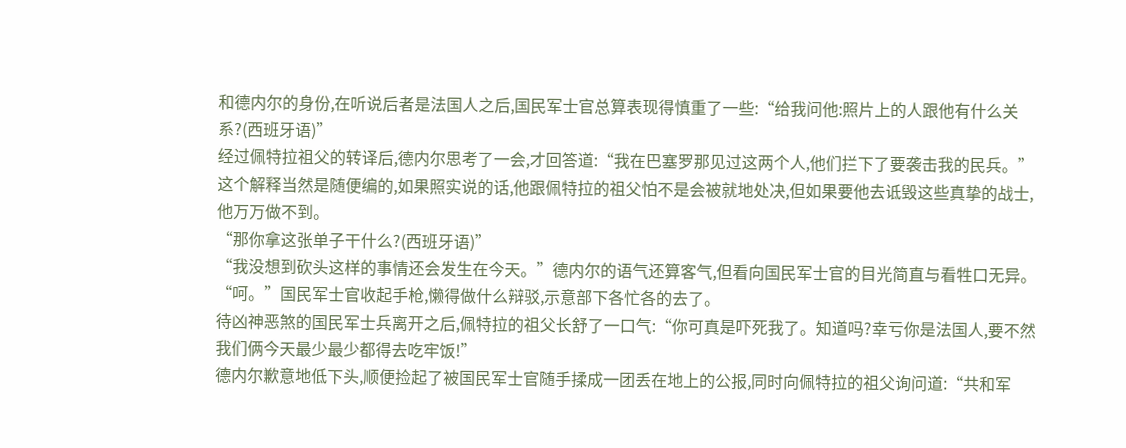和德内尔的身份,在听说后者是法国人之后,国民军士官总算表现得慎重了一些:“给我问他:照片上的人跟他有什么关系?(西班牙语)”
经过佩特拉祖父的转译后,德内尔思考了一会,才回答道:“我在巴塞罗那见过这两个人,他们拦下了要袭击我的民兵。”
这个解释当然是随便编的,如果照实说的话,他跟佩特拉的祖父怕不是会被就地处决,但如果要他去诋毁这些真挚的战士,他万万做不到。
“那你拿这张单子干什么?(西班牙语)”
“我没想到砍头这样的事情还会发生在今天。”德内尔的语气还算客气,但看向国民军士官的目光简直与看牲口无异。
“呵。”国民军士官收起手枪,懒得做什么辩驳,示意部下各忙各的去了。
待凶神恶煞的国民军士兵离开之后,佩特拉的祖父长舒了一口气:“你可真是吓死我了。知道吗?幸亏你是法国人,要不然我们俩今天最少最少都得去吃牢饭!”
德内尔歉意地低下头,顺便捡起了被国民军士官随手揉成一团丢在地上的公报,同时向佩特拉的祖父询问道:“共和军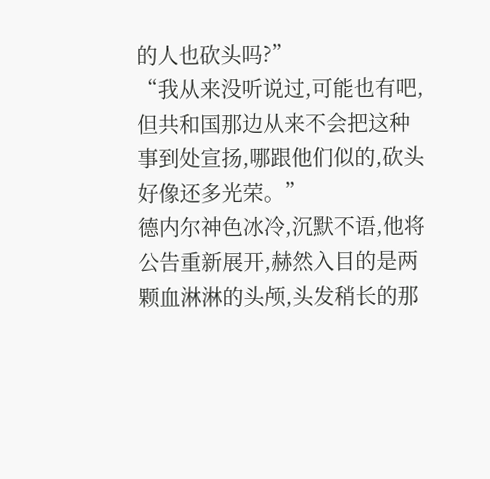的人也砍头吗?”
“我从来没听说过,可能也有吧,但共和国那边从来不会把这种事到处宣扬,哪跟他们似的,砍头好像还多光荣。”
德内尔神色冰冷,沉默不语,他将公告重新展开,赫然入目的是两颗血淋淋的头颅,头发稍长的那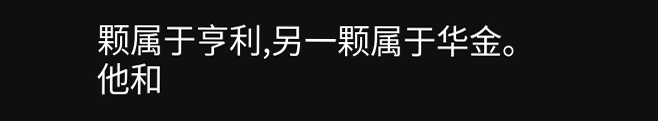颗属于亨利,另一颗属于华金。
他和